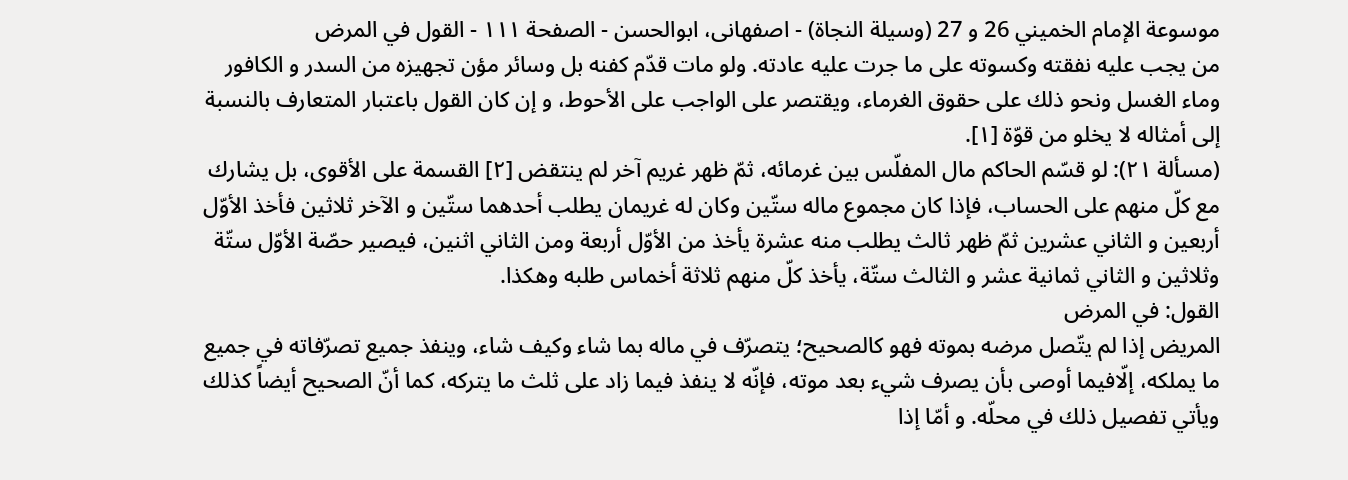موسوعة الإمام الخميني 26 و 27 (وسيلة النجاة) - اصفهانى، ابوالحسن - الصفحة ١١١ - القول في المرض
من يجب عليه نفقته وكسوته على ما جرت عليه عادته. ولو مات قدّم كفنه بل وسائر مؤن تجهيزه من السدر و الكافور وماء الغسل ونحو ذلك على حقوق الغرماء، ويقتصر على الواجب على الأحوط، و إن كان القول باعتبار المتعارف بالنسبة إلى أمثاله لا يخلو من قوّة [١].
(مسألة ٢١): لو قسّم الحاكم مال المفلّس بين غرمائه، ثمّ ظهر غريم آخر لم ينتقض [٢] القسمة على الأقوى، بل يشارك مع كلّ منهم على الحساب، فإذا كان مجموع ماله ستّين وكان له غريمان يطلب أحدهما ستّين و الآخر ثلاثين فأخذ الأوّل أربعين و الثاني عشرين ثمّ ظهر ثالث يطلب منه عشرة يأخذ من الأوّل أربعة ومن الثاني اثنين، فيصير حصّة الأوّل ستّة وثلاثين و الثاني ثمانية عشر و الثالث ستّة، يأخذ كلّ منهم ثلاثة أخماس طلبه وهكذا.
القول: في المرض
المريض إذا لم يتّصل مرضه بموته فهو كالصحيح؛ يتصرّف في ماله بما شاء وكيف شاء، وينفذ جميع تصرّفاته في جميع ما يملكه، إلّافيما أوصى بأن يصرف شيء بعد موته، فإنّه لا ينفذ فيما زاد على ثلث ما يتركه، كما أنّ الصحيح أيضاً كذلك ويأتي تفصيل ذلك في محلّه. و أمّا إذا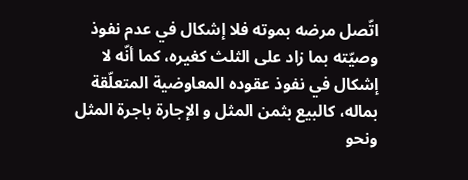اتّصل مرضه بموته فلا إشكال في عدم نفوذ وصيّته بما زاد على الثلث كغيره، كما أنّه لا إشكال في نفوذ عقوده المعاوضية المتعلّقة بماله، كالبيع بثمن المثل و الإجارة باجرة المثل ونحو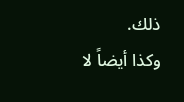ذلك.
وكذا أيضاً لا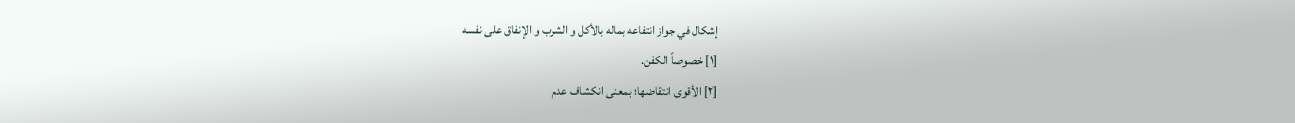إشكال في جواز انتفاعه بماله بالأكل و الشرب و الإنفاق على نفسه
[١] خصوصاً الكفن.
[٢] الأقوى انتقاضها؛ بمعنى انكشاف عدم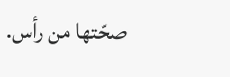صحّتها من رأس.